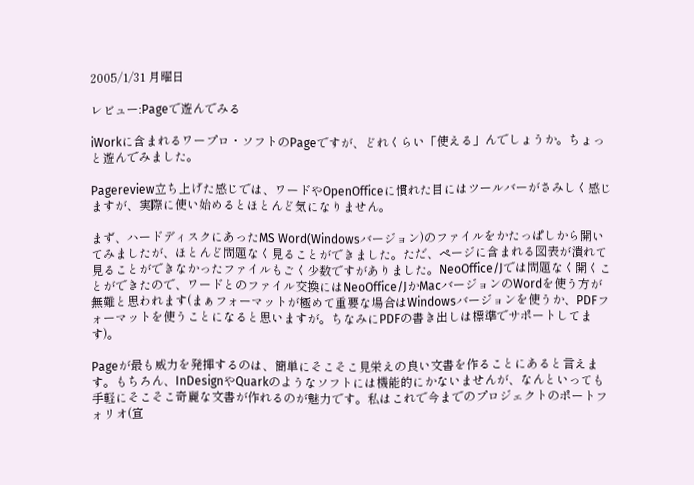2005/1/31 月曜日

レビュー:Pageで遊んでみる

iWorkに含まれるワープロ・ソフトのPageですが、どれくらい「使える」んでしょうか。ちょっと遊んでみました。

Pagereview立ち上げた感じでは、ワードやOpenOfficeに慣れた目にはツールバーがさみしく感じますが、実際に使い始めるとほとんど気になりません。

まず、ハードディスクにあったMS Word(Windowsバージョン)のファイルをかたっぱしから開いてみましたが、ほとんど問題なく見ることができました。ただ、ページに含まれる図表が潰れて見ることができなかったファイルもごく少数ですがありました。NeoOffice/Jでは問題なく開くことができたので、ワードとのファイル交換にはNeoOffice/JかMacバージョンのWordを使う方が無難と思われます(まぁフォーマットが極めて重要な場合はWindowsバージョンを使うか、PDFフォーマットを使うことになると思いますが。ちなみにPDFの書き出しは標準でサポートしてます)。

Pageが最も威力を発揮するのは、簡単にそこそこ見栄えの良い文書を作ることにあると言えます。もちろん、InDesignやQuarkのようなソフトには機能的にかないませんが、なんといっても手軽にそこそこ奇麗な文書が作れるのが魅力です。私はこれで今までのプロジェクトのポートフォリオ(宣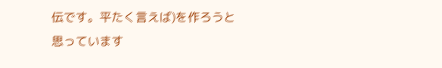伝です。平たく言えば)を作ろうと思っています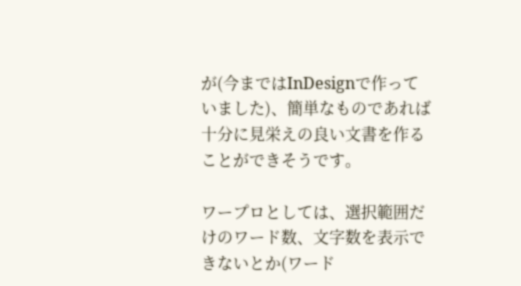が(今まではInDesignで作っていました)、簡単なものであれば十分に見栄えの良い文書を作ることができそうです。

ワープロとしては、選択範囲だけのワード数、文字数を表示できないとか(ワード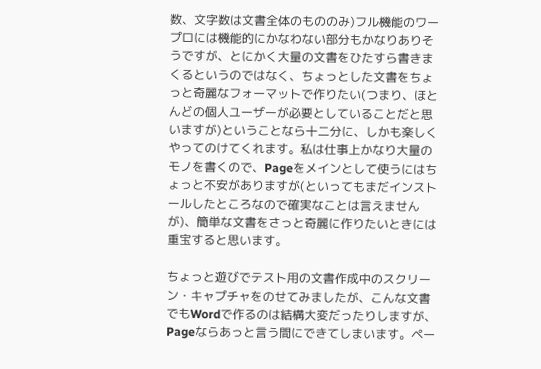数、文字数は文書全体のもののみ)フル機能のワープロには機能的にかなわない部分もかなりありそうですが、とにかく大量の文書をひたすら書きまくるというのではなく、ちょっとした文書をちょっと奇麗なフォーマットで作りたい(つまり、ほとんどの個人ユーザーが必要としていることだと思いますが)ということなら十二分に、しかも楽しくやってのけてくれます。私は仕事上かなり大量のモノを書くので、Pageをメインとして使うにはちょっと不安がありますが(といってもまだインストールしたところなので確実なことは言えませんが)、簡単な文書をさっと奇麗に作りたいときには重宝すると思います。

ちょっと遊びでテスト用の文書作成中のスクリーン・キャプチャをのせてみましたが、こんな文書でもWordで作るのは結構大変だったりしますが、Pageならあっと言う間にできてしまいます。ペー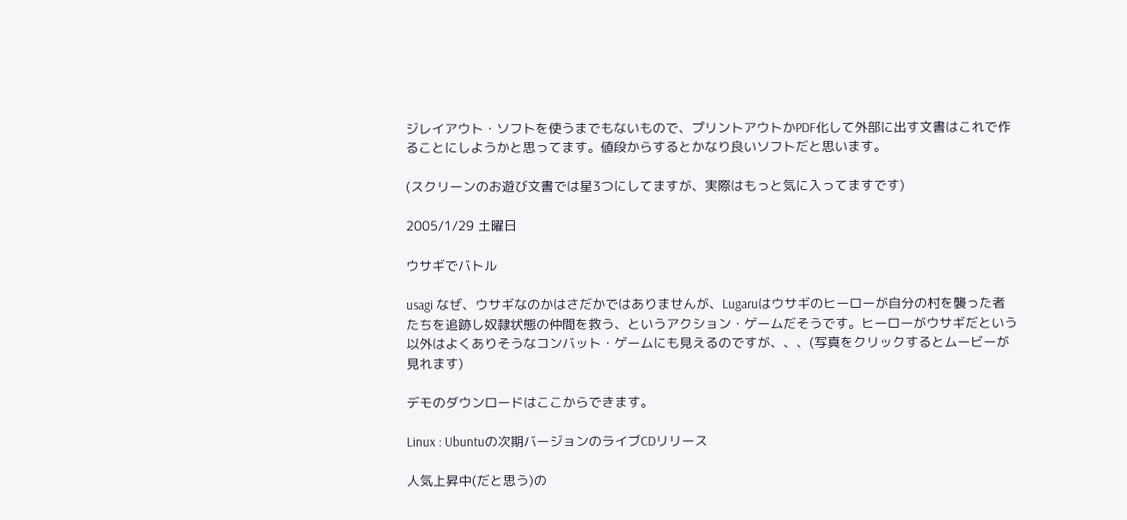ジレイアウト・ソフトを使うまでもないもので、プリントアウトかPDF化して外部に出す文書はこれで作ることにしようかと思ってます。値段からするとかなり良いソフトだと思います。

(スクリーンのお遊び文書では星3つにしてますが、実際はもっと気に入ってますです)

2005/1/29 土曜日

ウサギでバトル

usagi なぜ、ウサギなのかはさだかではありませんが、Lugaruはウサギのヒーローが自分の村を襲った者たちを追跡し奴隷状態の仲間を救う、というアクション・ゲームだそうです。ヒーローがウサギだという以外はよくありそうなコンバット・ゲームにも見えるのですが、、、(写真をクリックするとムービーが見れます)

デモのダウンロードはここからできます。

Linux : Ubuntuの次期バージョンのライブCDリリース

人気上昇中(だと思う)の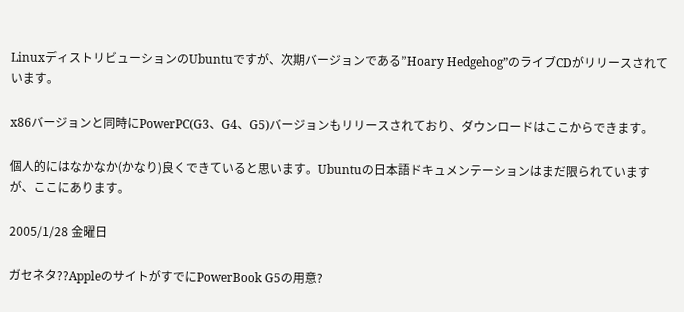LinuxディストリビューションのUbuntuですが、次期バージョンである”Hoary Hedgehog”のライブCDがリリースされています。

x86バージョンと同時にPowerPC(G3、G4、G5)バージョンもリリースされており、ダウンロードはここからできます。

個人的にはなかなか(かなり)良くできていると思います。Ubuntuの日本語ドキュメンテーションはまだ限られていますが、ここにあります。

2005/1/28 金曜日

ガセネタ??AppleのサイトがすでにPowerBook G5の用意?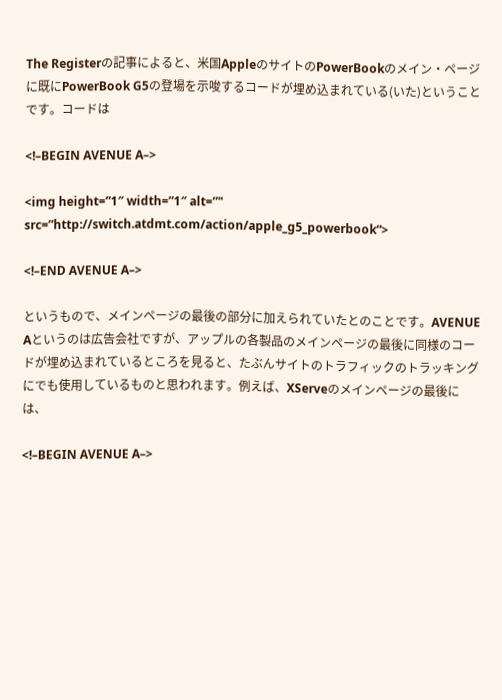The Registerの記事によると、米国AppleのサイトのPowerBookのメイン・ページに既にPowerBook G5の登場を示唆するコードが埋め込まれている(いた)ということです。コードは

<!–BEGIN AVENUE A–>

<img height=”1″ width=”1″ alt=”" src=”http://switch.atdmt.com/action/apple_g5_powerbook“>

<!–END AVENUE A–>

というもので、メインページの最後の部分に加えられていたとのことです。AVENUE Aというのは広告会社ですが、アップルの各製品のメインページの最後に同様のコードが埋め込まれているところを見ると、たぶんサイトのトラフィックのトラッキングにでも使用しているものと思われます。例えば、XServeのメインページの最後には、

<!–BEGIN AVENUE A–>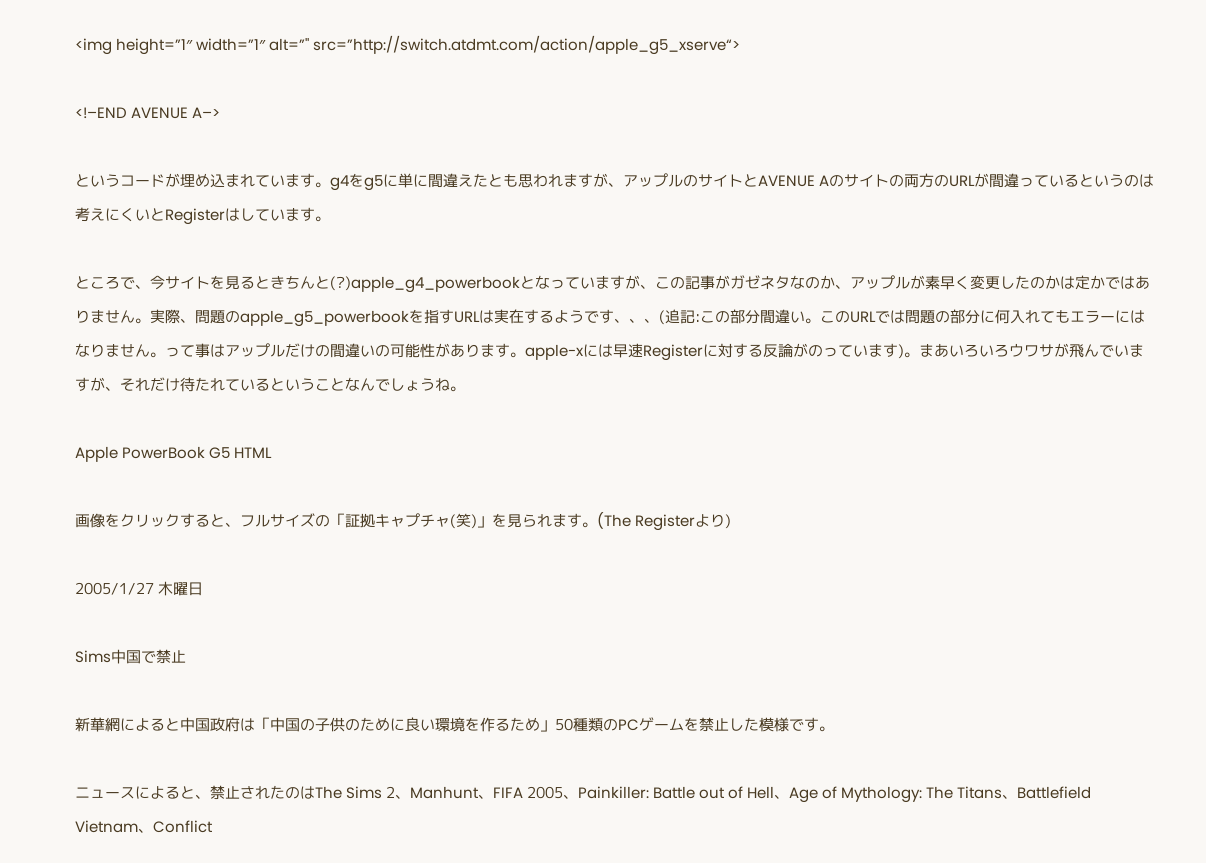<img height=”1″ width=”1″ alt=”" src=”http://switch.atdmt.com/action/apple_g5_xserve“>

<!–END AVENUE A–>

というコードが埋め込まれています。g4をg5に単に間違えたとも思われますが、アップルのサイトとAVENUE Aのサイトの両方のURLが間違っているというのは考えにくいとRegisterはしています。

ところで、今サイトを見るときちんと(?)apple_g4_powerbookとなっていますが、この記事がガゼネタなのか、アップルが素早く変更したのかは定かではありません。実際、問題のapple_g5_powerbookを指すURLは実在するようです、、、(追記:この部分間違い。このURLでは問題の部分に何入れてもエラーにはなりません。って事はアップルだけの間違いの可能性があります。apple-xには早速Registerに対する反論がのっています)。まあいろいろウワサが飛んでいますが、それだけ待たれているということなんでしょうね。

Apple PowerBook G5 HTML

画像をクリックすると、フルサイズの「証拠キャプチャ(笑)」を見られます。(The Registerより)

2005/1/27 木曜日

Sims中国で禁止

新華網によると中国政府は「中国の子供のために良い環境を作るため」50種類のPCゲームを禁止した模様です。

ニュースによると、禁止されたのはThe Sims 2、Manhunt、FIFA 2005、Painkiller: Battle out of Hell、Age of Mythology: The Titans、Battlefield Vietnam、Conflict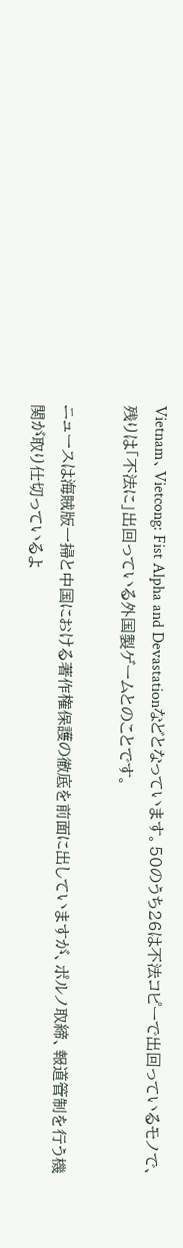Vietnam、Vietcong: Fist Alpha and Devastationなどとなっています。50のうち26は不法コピーで出回っているモノで、残りは「不法に」出回っている外国製ゲームとのことです。

ニュースは海賊版一掃と中国における著作権保護の徹底を前面に出していますが、ポルノ取締、報道管制を行う機関が取り仕切っているよ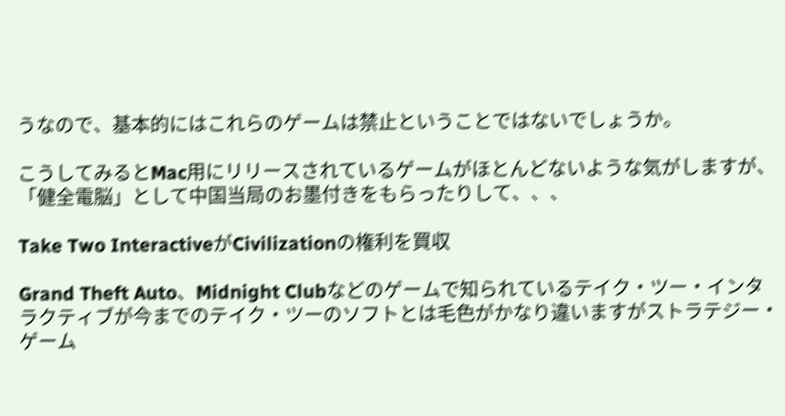うなので、基本的にはこれらのゲームは禁止ということではないでしょうか。

こうしてみるとMac用にリリースされているゲームがほとんどないような気がしますが、「健全電脳」として中国当局のお墨付きをもらったりして、、、

Take Two InteractiveがCivilizationの権利を買収

Grand Theft Auto、Midnight Clubなどのゲームで知られているテイク・ツー・インタラクティブが今までのテイク・ツーのソフトとは毛色がかなり違いますがストラテジー・ゲーム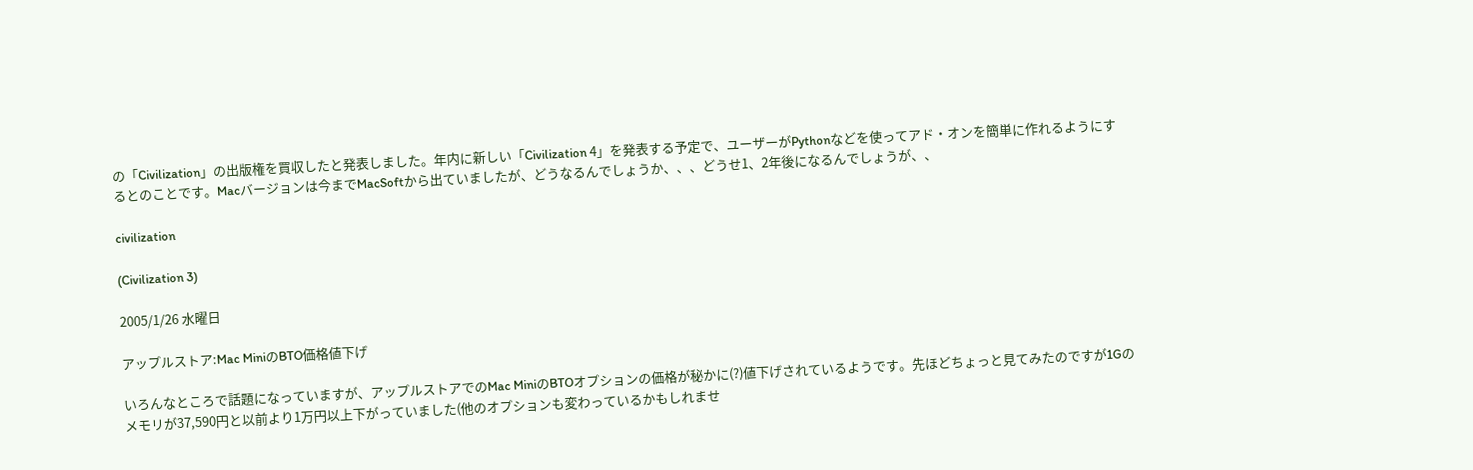の「Civilization」の出版権を買収したと発表しました。年内に新しい「Civilization 4」を発表する予定で、ユーザーがPythonなどを使ってアド・オンを簡単に作れるようにするとのことです。Macバージョンは今までMacSoftから出ていましたが、どうなるんでしょうか、、、どうせ1、2年後になるんでしょうが、、

civilization

(Civilization 3)

2005/1/26 水曜日

アップルストア:Mac MiniのBTO価格値下げ

いろんなところで話題になっていますが、アップルストアでのMac MiniのBTOオプションの価格が秘かに(?)値下げされているようです。先ほどちょっと見てみたのですが1Gのメモリが37,590円と以前より1万円以上下がっていました(他のオプションも変わっているかもしれませ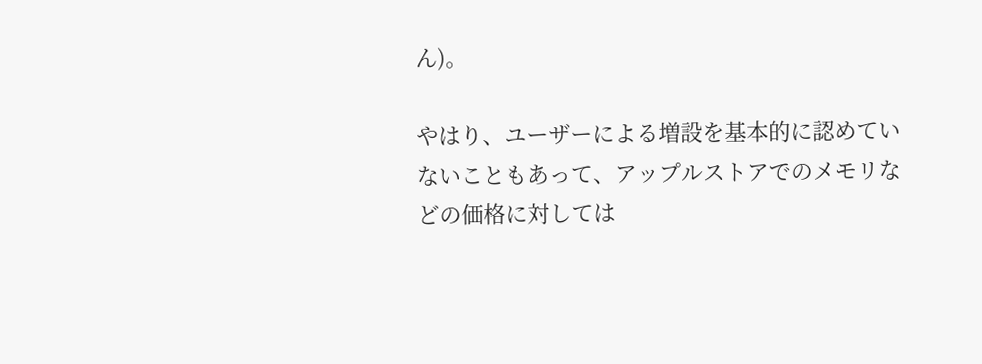ん)。

やはり、ユーザーによる増設を基本的に認めていないこともあって、アップルストアでのメモリなどの価格に対しては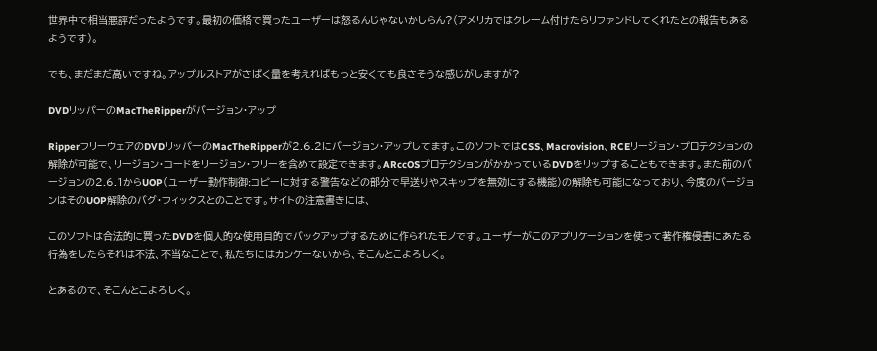世界中で相当悪評だったようです。最初の価格で買ったユーザーは怒るんじゃないかしらん?(アメリカではクレーム付けたらリファンドしてくれたとの報告もあるようです)。

でも、まだまだ高いですね。アップルストアがさばく量を考えればもっと安くても良さそうな感じがしますが?

DVDリッパーのMacTheRipperがバージョン・アップ

RipperフリーウェアのDVDリッパーのMacTheRipperが2.6.2にバージョン・アップしてます。このソフトではCSS、Macrovision、RCEリージョン・プロテクションの解除が可能で、リージョン・コードをリージョン・フリーを含めて設定できます。ARccOSプロテクションがかかっているDVDをリップすることもできます。また前のバージョンの2.6.1からUOP(ユーザー動作制御:コピーに対する警告などの部分で早送りやスキップを無効にする機能)の解除も可能になっており、今度のバージョンはそのUOP解除のバグ・フィックスとのことです。サイトの注意書きには、

このソフトは合法的に買ったDVDを個人的な使用目的でバックアップするために作られたモノです。ユーザーがこのアプリケーションを使って著作権侵害にあたる行為をしたらそれは不法、不当なことで、私たちにはカンケーないから、そこんとこよろしく。

とあるので、そこんとこよろしく。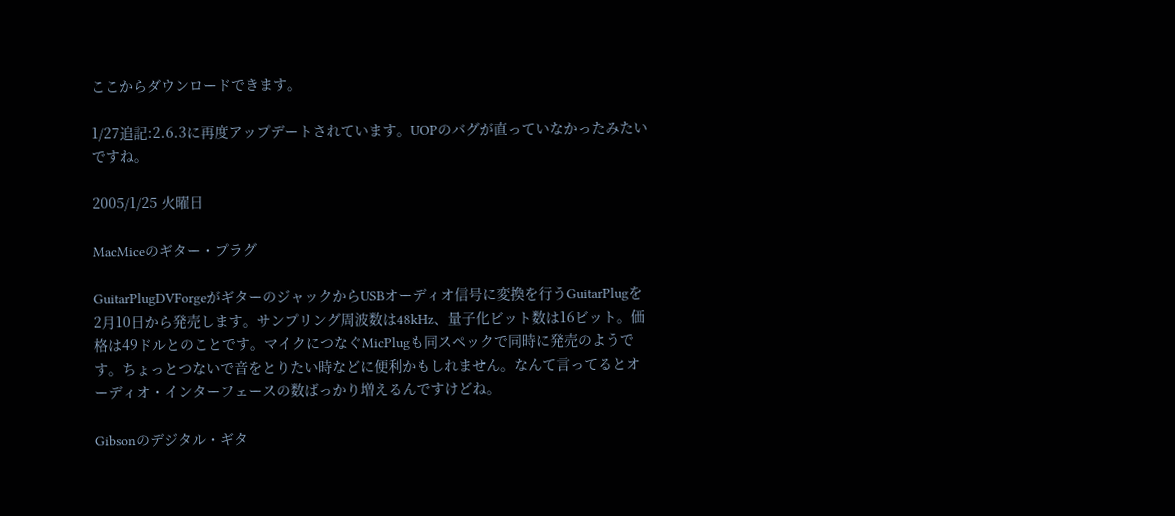ここからダウンロードできます。

1/27追記:2.6.3に再度アップデートされています。UOPのバグが直っていなかったみたいですね。

2005/1/25 火曜日

MacMiceのギター・プラグ

GuitarPlugDVForgeがギターのジャックからUSBオーディオ信号に変換を行うGuitarPlugを2月10日から発売します。サンプリング周波数は48kHz、量子化ビット数は16ビット。価格は49ドルとのことです。マイクにつなぐMicPlugも同スペックで同時に発売のようです。ちょっとつないで音をとりたい時などに便利かもしれません。なんて言ってるとオーディオ・インターフェースの数ばっかり増えるんですけどね。

Gibsonのデジタル・ギタ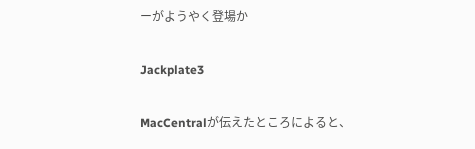ーがようやく登場か

Jackplate3

MacCentralが伝えたところによると、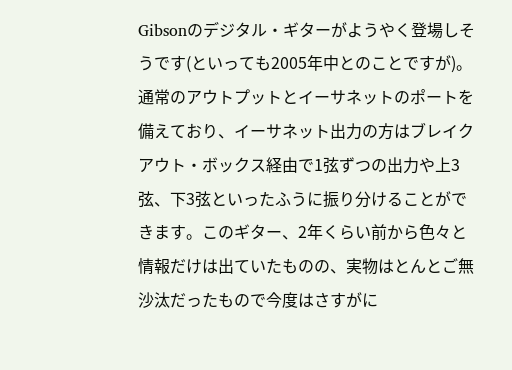Gibsonのデジタル・ギターがようやく登場しそうです(といっても2005年中とのことですが)。通常のアウトプットとイーサネットのポートを備えており、イーサネット出力の方はブレイクアウト・ボックス経由で1弦ずつの出力や上3弦、下3弦といったふうに振り分けることができます。このギター、2年くらい前から色々と情報だけは出ていたものの、実物はとんとご無沙汰だったもので今度はさすがに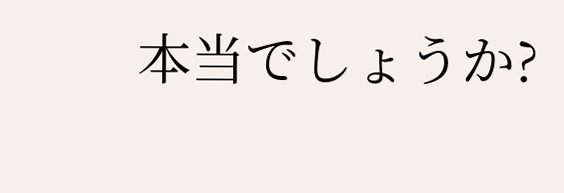本当でしょうか?